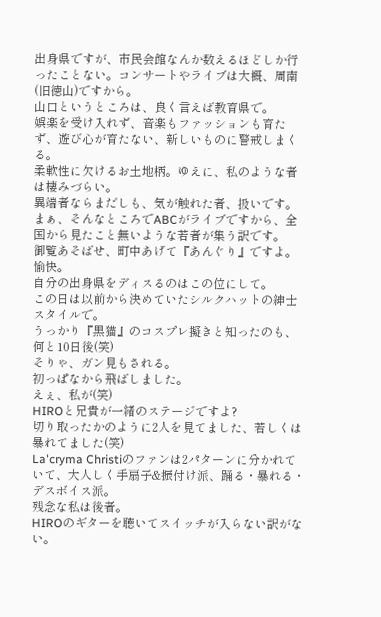出身県ですが、市民会館なんか数えるほどしか行ったことない。コンサートやライブは大概、周南(旧徳山)ですから。
山口というところは、良く言えば教育県で。
娯楽を受け入れず、音楽もファッションも育たず、遊び心が育たない、新しいものに警戒しまくる。
柔軟性に欠けるお土地柄。ゆえに、私のような者は棲みづらい。
異端者ならまだしも、気が触れた者、扱いです。
まぁ、そんなところでABCがライブですから、全国から見たこと無いような若者が集う訳です。
御覧あそばせ、町中あげて『あんぐり』ですよ。
愉快。
自分の出身県をディスるのはこの位にして。
この日は以前から決めていたシルクハットの紳士スタイルで。
うっかり『黒猫』のコスプレ擬きと知ったのも、何と10日後(笑)
そりゃ、ガン見もされる。
初っぱなから飛ばしました。
えぇ、私が(笑)
HIROと兄貴が一緒のステージですよ?
切り取ったかのように2人を見てました、若しくは暴れてました(笑)
La'cryma Christiのファンは2パターンに分かれていて、大人しく手扇子&振付け派、踊る・暴れる・デスボイス派。
残念な私は後者。
HIROのギターを聴いてスイッチが入らない訳がない。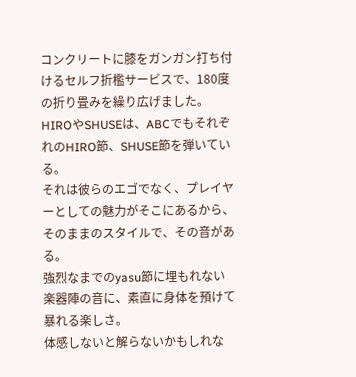コンクリートに膝をガンガン打ち付けるセルフ折檻サービスで、180度の折り畳みを繰り広げました。
HIROやSHUSEは、ABCでもそれぞれのHIRO節、SHUSE節を弾いている。
それは彼らのエゴでなく、プレイヤーとしての魅力がそこにあるから、そのままのスタイルで、その音がある。
強烈なまでのyasu節に埋もれない楽器陣の音に、素直に身体を預けて暴れる楽しさ。
体感しないと解らないかもしれな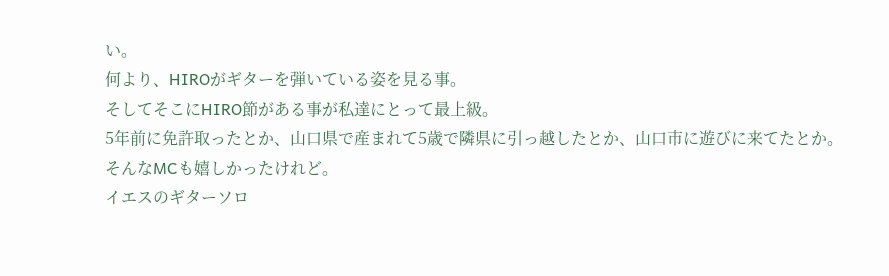い。
何より、HIROがギターを弾いている姿を見る事。
そしてそこにHIRO節がある事が私達にとって最上級。
5年前に免許取ったとか、山口県で産まれて5歳で隣県に引っ越したとか、山口市に遊びに来てたとか。
そんなMCも嬉しかったけれど。
イエスのギターソロ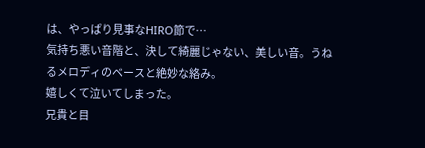は、やっぱり見事なHIRO節で…
気持ち悪い音階と、決して綺麗じゃない、美しい音。うねるメロディのベースと絶妙な絡み。
嬉しくて泣いてしまった。
兄貴と目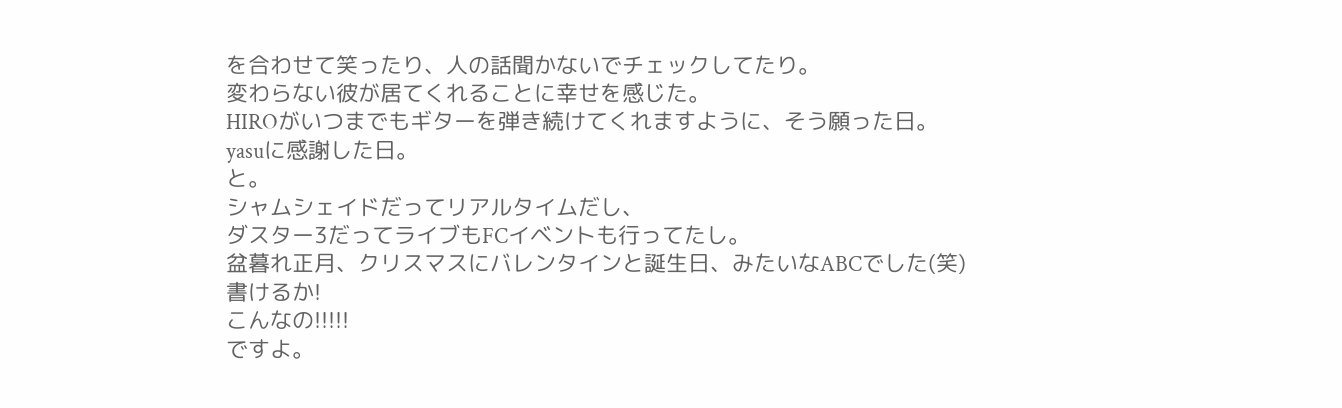を合わせて笑ったり、人の話聞かないでチェックしてたり。
変わらない彼が居てくれることに幸せを感じた。
HIROがいつまでもギターを弾き続けてくれますように、そう願った日。
yasuに感謝した日。
と。
シャムシェイドだってリアルタイムだし、
ダスター3だってライブもFCイベントも行ってたし。
盆暮れ正月、クリスマスにバレンタインと誕生日、みたいなABCでした(笑)
書けるか!
こんなの!!!!!
ですよ。